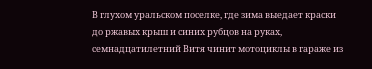В глухом уральском поселке, где зима выедает краски до ржавых крыш и синих рубцов на руках, семнадцатилетний Витя чинит мотоциклы в гараже из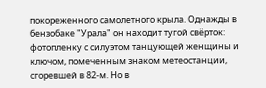покореженного самолетного крыла. Однажды в бензобаке "Урала" он находит тугой свёрток: фотопленку с силуэтом танцующей женщины и ключом, помеченным знаком метеостанции, сгоревшей в 82-м. Но в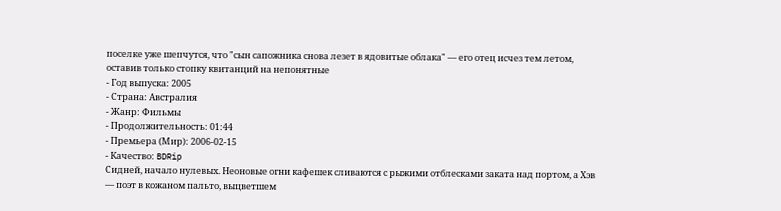поселке уже шепчутся, что "сын сапожника снова лезет в ядовитые облака" — его отец исчез тем летом, оставив только стопку квитанций на непонятные
- Год выпуска: 2005
- Страна: Австралия
- Жанр: Фильмы
- Продолжительность: 01:44
- Премьера (Мир): 2006-02-15
- Качество: BDRip
Сидней, начало нулевых. Неоновые огни кафешек сливаются с рыжими отблесками заката над портом, а Хэв — поэт в кожаном пальто, выцветшем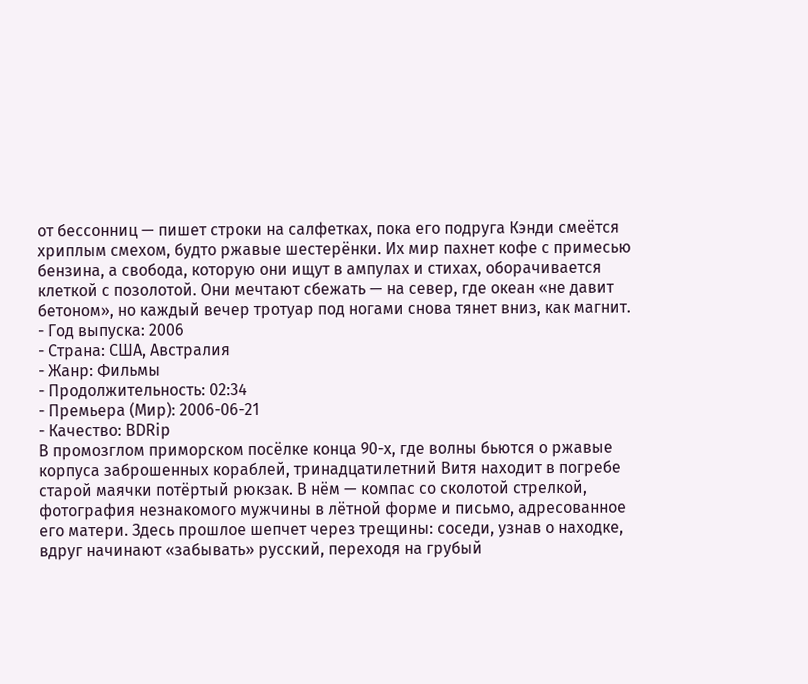от бессонниц — пишет строки на салфетках, пока его подруга Кэнди смеётся хриплым смехом, будто ржавые шестерёнки. Их мир пахнет кофе с примесью бензина, а свобода, которую они ищут в ампулах и стихах, оборачивается клеткой с позолотой. Они мечтают сбежать — на север, где океан «не давит бетоном», но каждый вечер тротуар под ногами снова тянет вниз, как магнит.
- Год выпуска: 2006
- Страна: США, Австралия
- Жанр: Фильмы
- Продолжительность: 02:34
- Премьера (Мир): 2006-06-21
- Качество: BDRip
В промозглом приморском посёлке конца 90-х, где волны бьются о ржавые корпуса заброшенных кораблей, тринадцатилетний Витя находит в погребе старой маячки потёртый рюкзак. В нём — компас со сколотой стрелкой, фотография незнакомого мужчины в лётной форме и письмо, адресованное его матери. Здесь прошлое шепчет через трещины: соседи, узнав о находке, вдруг начинают «забывать» русский, переходя на грубый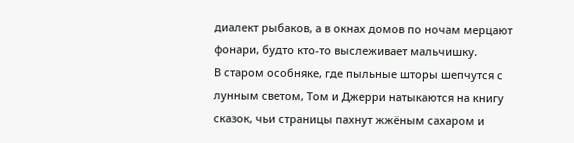диалект рыбаков, а в окнах домов по ночам мерцают фонари, будто кто-то выслеживает мальчишку.
В старом особняке, где пыльные шторы шепчутся с лунным светом, Том и Джерри натыкаются на книгу сказок, чьи страницы пахнут жжёным сахаром и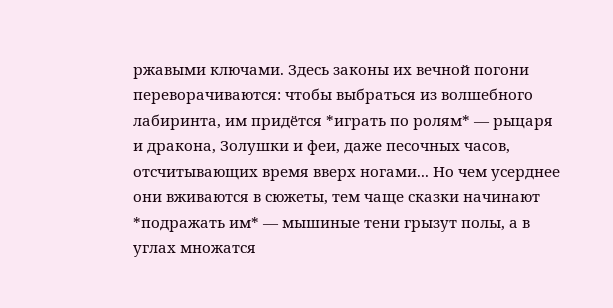ржавыми ключами. Здесь законы их вечной погони переворачиваются: чтобы выбраться из волшебного лабиринта, им придётся *играть по ролям* — рыцаря и дракона, Золушки и феи, даже песочных часов, отсчитывающих время вверх ногами... Но чем усерднее они вживаются в сюжеты, тем чаще сказки начинают *подражать им* — мышиные тени грызут полы, а в углах множатся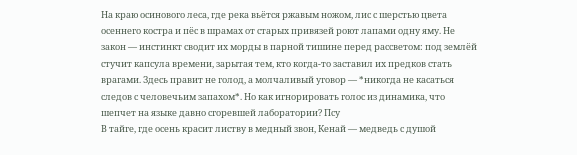На краю осинового леса, где река вьётся ржавым ножом, лис с шерстью цвета осеннего костра и пёс в шрамах от старых привязей роют лапами одну яму. Не закон — инстинкт сводит их морды в парной тишине перед рассветом: под землёй стучит капсула времени, зарытая тем, кто когда-то заставил их предков стать врагами. Здесь правит не голод, а молчаливый уговор — *никогда не касаться следов с человечьим запахом*. Но как игнорировать голос из динамика, что шепчет на языке давно сгоревшей лаборатории? Псу
В тайге, где осень красит листву в медный звон, Кенай — медведь с душой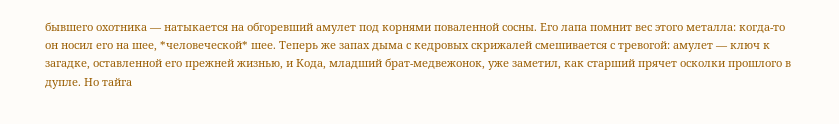бывшего охотника — натыкается на обгоревший амулет под корнями поваленной сосны. Его лапа помнит вес этого металла: когда-то он носил его на шее, *человеческой* шее. Теперь же запах дыма с кедровых скрижалей смешивается с тревогой: амулет — ключ к загадке, оставленной его прежней жизнью, и Кода, младший брат-медвежонок, уже заметил, как старший прячет осколки прошлого в дупле. Но тайга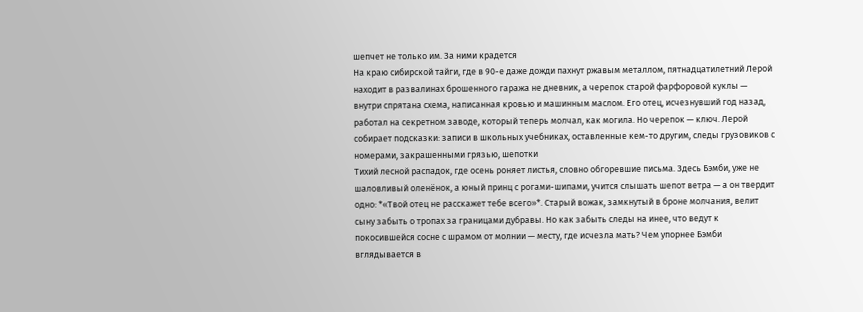шепчет не только им. За ними крадется
На краю сибирской тайги, где в 90-е даже дожди пахнут ржавым металлом, пятнадцатилетний Лерой находит в развалинах брошенного гаража не дневник, а черепок старой фарфоровой куклы — внутри спрятана схема, написанная кровью и машинным маслом. Его отец, исчезнувший год назад, работал на секретном заводе, который теперь молчал, как могила. Но черепок — ключ. Лерой собирает подсказки: записи в школьных учебниках, оставленные кем-то другим, следы грузовиков с номерами, закрашенными грязью, шепотки
Тихий лесной распадок, где осень роняет листья, словно обгоревшие письма. Здесь Бэмби, уже не шаловливый оленёнок, а юный принц с рогами-шипами, учится слышать шепот ветра — а он твердит одно: *«Твой отец не расскажет тебе всего»*. Старый вожак, замкнутый в броне молчания, велит сыну забыть о тропах за границами дубравы. Но как забыть следы на инее, что ведут к покосившейся сосне с шрамом от молнии — месту, где исчезла мать? Чем упорнее Бэмби вглядывается в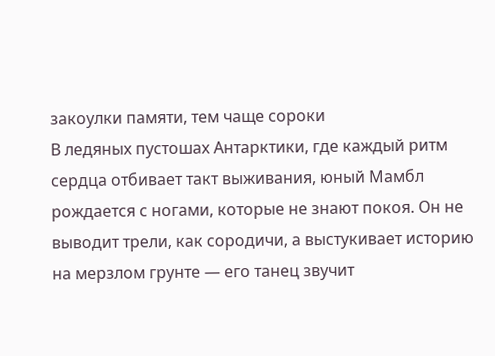закоулки памяти, тем чаще сороки
В ледяных пустошах Антарктики, где каждый ритм сердца отбивает такт выживания, юный Мамбл рождается с ногами, которые не знают покоя. Он не выводит трели, как сородичи, а выстукивает историю на мерзлом грунте — его танец звучит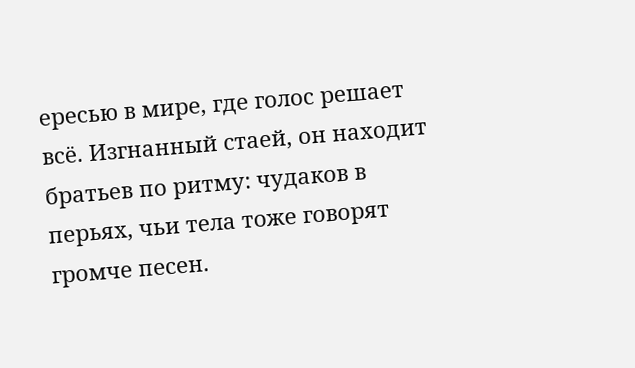ересью в мире, где голос решает всё. Изгнанный стаей, он находит братьев по ритму: чудаков в перьях, чьи тела тоже говорят громче песен.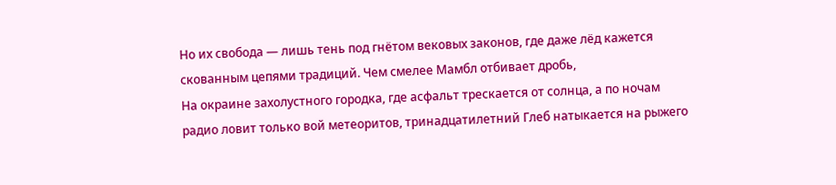Но их свобода — лишь тень под гнётом вековых законов, где даже лёд кажется скованным цепями традиций. Чем смелее Мамбл отбивает дробь,
На окраине захолустного городка, где асфальт трескается от солнца, а по ночам радио ловит только вой метеоритов, тринадцатилетний Глеб натыкается на рыжего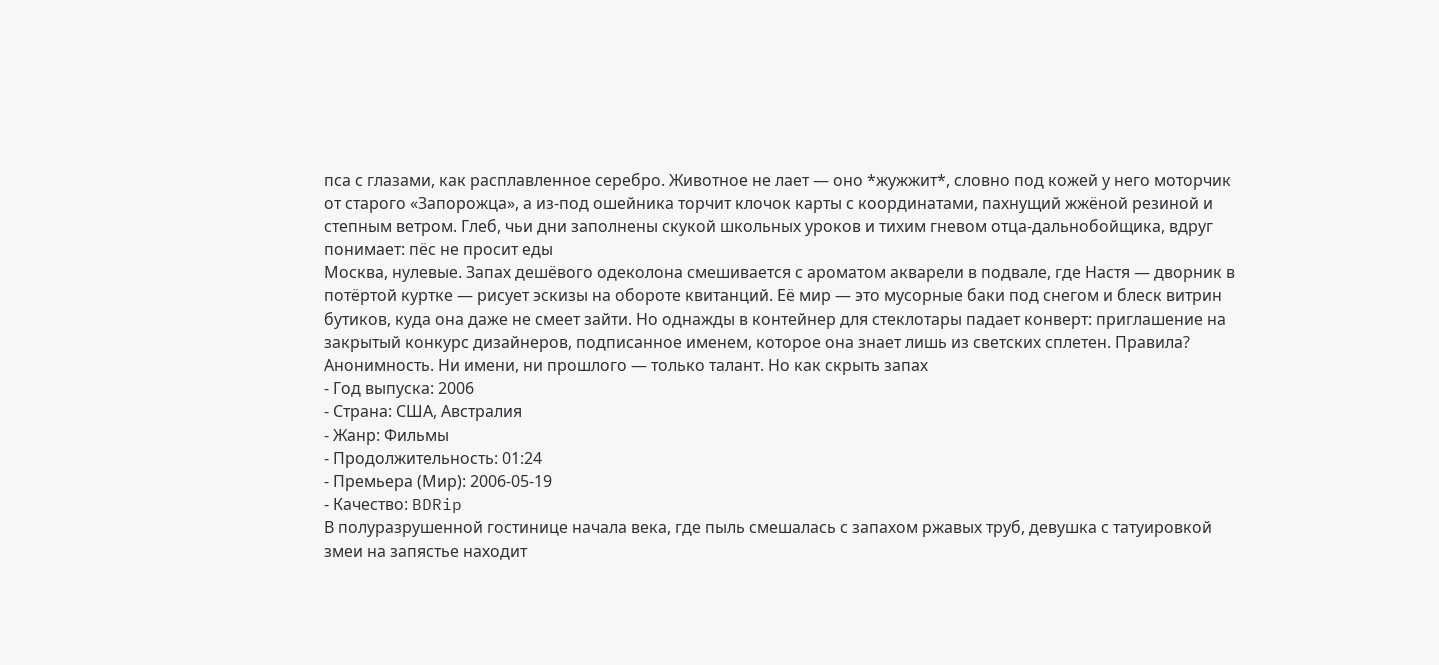пса с глазами, как расплавленное серебро. Животное не лает — оно *жужжит*, словно под кожей у него моторчик от старого «Запорожца», а из-под ошейника торчит клочок карты с координатами, пахнущий жжёной резиной и степным ветром. Глеб, чьи дни заполнены скукой школьных уроков и тихим гневом отца-дальнобойщика, вдруг понимает: пёс не просит еды
Москва, нулевые. Запах дешёвого одеколона смешивается с ароматом акварели в подвале, где Настя — дворник в потёртой куртке — рисует эскизы на обороте квитанций. Её мир — это мусорные баки под снегом и блеск витрин бутиков, куда она даже не смеет зайти. Но однажды в контейнер для стеклотары падает конверт: приглашение на закрытый конкурс дизайнеров, подписанное именем, которое она знает лишь из светских сплетен. Правила? Анонимность. Ни имени, ни прошлого — только талант. Но как скрыть запах
- Год выпуска: 2006
- Страна: США, Австралия
- Жанр: Фильмы
- Продолжительность: 01:24
- Премьера (Мир): 2006-05-19
- Качество: BDRip
В полуразрушенной гостинице начала века, где пыль смешалась с запахом ржавых труб, девушка с татуировкой змеи на запястье находит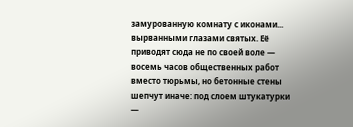замурованную комнату с иконами... вырванными глазами святых. Её приводят сюда не по своей воле — восемь часов общественных работ вместо тюрьмы, но бетонные стены шепчут иначе: под слоем штукатурки —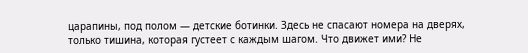царапины, под полом — детские ботинки. Здесь не спасают номера на дверях, только тишина, которая густеет с каждым шагом. Что движет ими? Не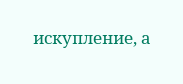искупление, а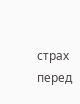страх перед